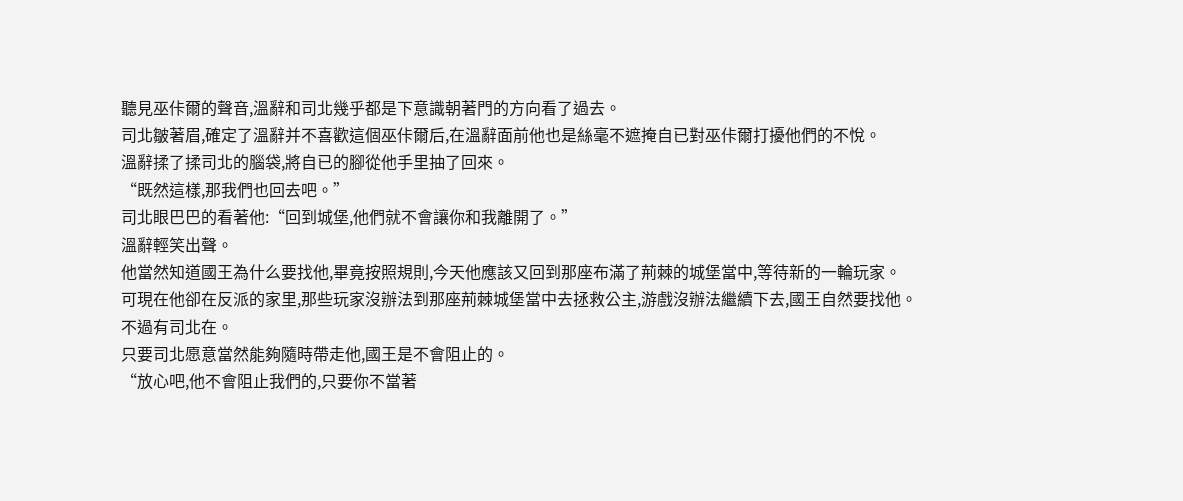聽見巫佧爾的聲音,溫辭和司北幾乎都是下意識朝著門的方向看了過去。
司北皺著眉,確定了溫辭并不喜歡這個巫佧爾后,在溫辭面前他也是絲毫不遮掩自已對巫佧爾打擾他們的不悅。
溫辭揉了揉司北的腦袋,將自已的腳從他手里抽了回來。
“既然這樣,那我們也回去吧。”
司北眼巴巴的看著他:“回到城堡,他們就不會讓你和我離開了。”
溫辭輕笑出聲。
他當然知道國王為什么要找他,畢竟按照規則,今天他應該又回到那座布滿了荊棘的城堡當中,等待新的一輪玩家。
可現在他卻在反派的家里,那些玩家沒辦法到那座荊棘城堡當中去拯救公主,游戲沒辦法繼續下去,國王自然要找他。
不過有司北在。
只要司北愿意當然能夠隨時帶走他,國王是不會阻止的。
“放心吧,他不會阻止我們的,只要你不當著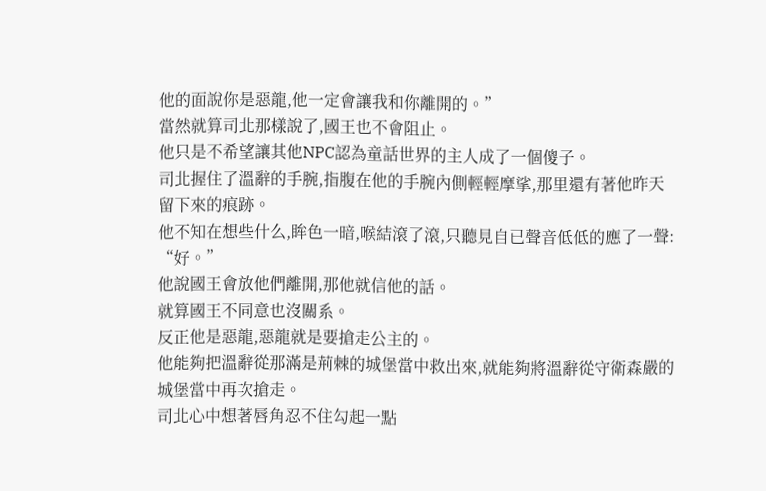他的面說你是惡龍,他一定會讓我和你離開的。”
當然就算司北那樣說了,國王也不會阻止。
他只是不希望讓其他NPC認為童話世界的主人成了一個傻子。
司北握住了溫辭的手腕,指腹在他的手腕內側輕輕摩挲,那里還有著他昨天留下來的痕跡。
他不知在想些什么,眸色一暗,喉結滾了滾,只聽見自已聲音低低的應了一聲:
“好。”
他說國王會放他們離開,那他就信他的話。
就算國王不同意也沒關系。
反正他是惡龍,惡龍就是要搶走公主的。
他能夠把溫辭從那滿是荊棘的城堡當中救出來,就能夠將溫辭從守衛森嚴的城堡當中再次搶走。
司北心中想著唇角忍不住勾起一點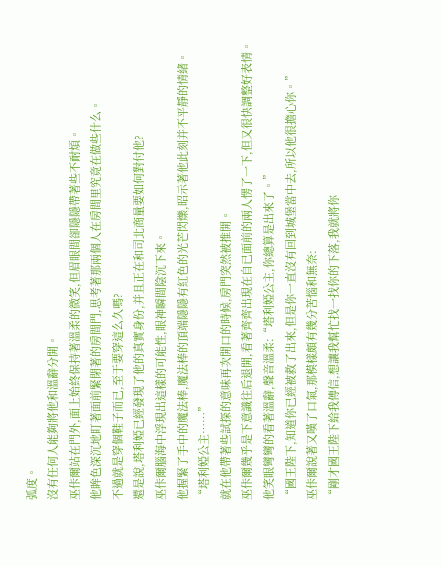弧度。
沒有任何人能夠將他和溫辭分開。
巫佧爾站在門外,面上始終保持著溫柔的微笑,但眉眼間卻隱隱帶著些不耐煩。
他眸色深沉地盯著面前緊閉著的房間門,思考著那兩個人在房間里究竟在做些什么。
不過就是穿個鞋子而已,至于要穿這么久嗎?
還是說,塔利婭已經發現了他的真實身份,并且正在和司北商量要如何對付他?
巫佧爾腦海中浮現出這樣的可能性,眼神瞬間陰沉下來。
他握緊了手中的魔法棒,魔法棒的頂端隱隱有紅色的光芒閃爍,昭示著他此刻并不平靜的情緒。
“塔利婭公主……”
就在他帶著些試探的意味再次開口的時候,房門突然被推開。
巫佧爾幾乎是下意識往后退開,看著齊齊出現在自已面前的兩人愣了一下,但又很快調整好表情。
他笑眼彎彎的看著溫辭,聲音溫柔:“塔利婭公主,你總算是出來了。”
“國王陛下,知道你已經被救了出來,但是你一直沒有回到城堡當中去,所以他很擔心你。”
巫佧爾說著又嘆了口氣,那模樣頗有幾分苦惱和無奈:
“剛才國王陛下給我傳信,想讓我幫忙找一找你的下落,我就將你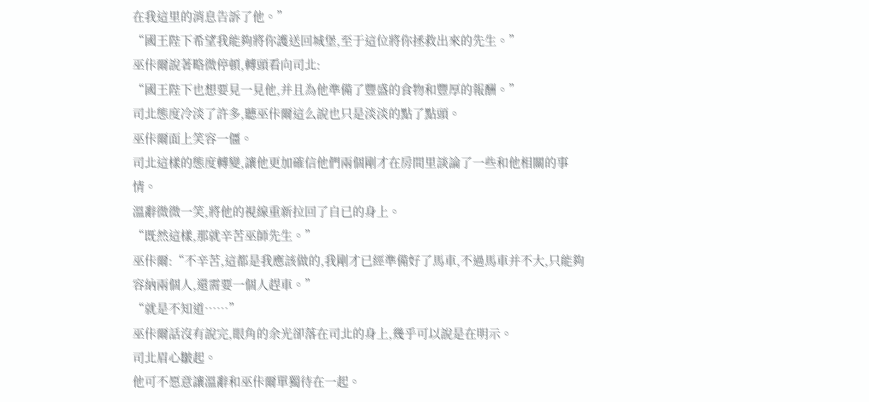在我這里的消息告訴了他。”
“國王陛下希望我能夠將你護送回城堡,至于這位將你拯救出來的先生。”
巫佧爾說著略微停頓,轉頭看向司北:
“國王陛下也想要見一見他,并且為他準備了豐盛的食物和豐厚的報酬。”
司北態度冷淡了許多,聽巫佧爾這么說也只是淡淡的點了點頭。
巫佧爾面上笑容一僵。
司北這樣的態度轉變,讓他更加確信他們兩個剛才在房間里談論了一些和他相關的事情。
溫辭微微一笑,將他的視線重新拉回了自已的身上。
“既然這樣,那就辛苦巫師先生。”
巫佧爾:“不辛苦,這都是我應該做的,我剛才已經準備好了馬車,不過馬車并不大,只能夠容納兩個人,還需要一個人趕車。”
“就是不知道……”
巫佧爾話沒有說完,眼角的余光卻落在司北的身上,幾乎可以說是在明示。
司北眉心皺起。
他可不愿意讓溫辭和巫佧爾單獨待在一起。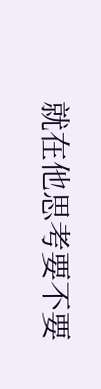就在他思考要不要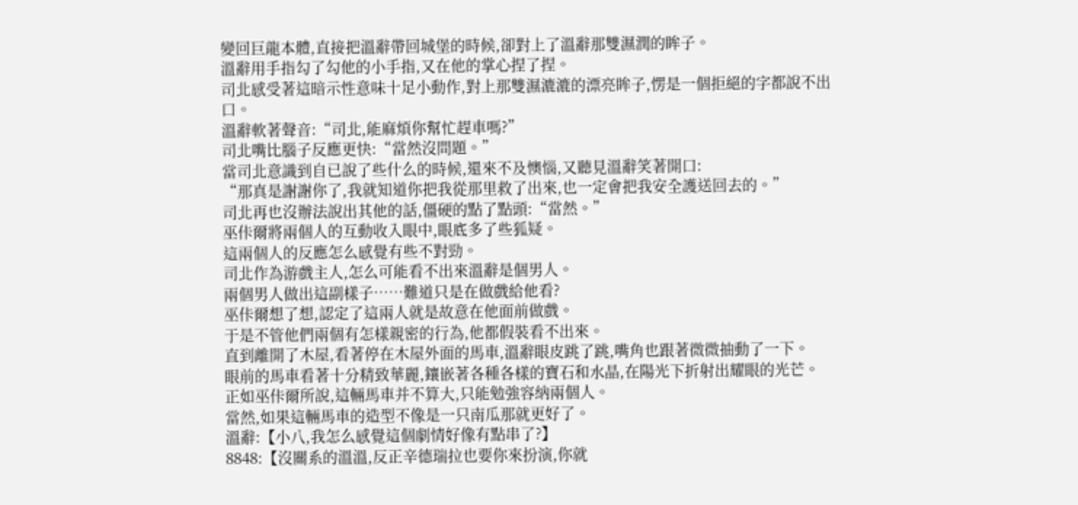變回巨龍本體,直接把溫辭帶回城堡的時候,卻對上了溫辭那雙濕潤的眸子。
溫辭用手指勾了勾他的小手指,又在他的掌心捏了捏。
司北感受著這暗示性意味十足小動作,對上那雙濕漉漉的漂亮眸子,愣是一個拒絕的字都說不出口。
溫辭軟著聲音:“司北,能麻煩你幫忙趕車嗎?”
司北嘴比腦子反應更快:“當然沒問題。”
當司北意識到自已說了些什么的時候,還來不及懊惱,又聽見溫辭笑著開口:
“那真是謝謝你了,我就知道你把我從那里救了出來,也一定會把我安全護送回去的。”
司北再也沒辦法說出其他的話,僵硬的點了點頭:“當然。”
巫佧爾將兩個人的互動收入眼中,眼底多了些狐疑。
這兩個人的反應怎么感覺有些不對勁。
司北作為游戲主人,怎么可能看不出來溫辭是個男人。
兩個男人做出這副樣子……難道只是在做戲給他看?
巫佧爾想了想,認定了這兩人就是故意在他面前做戲。
于是不管他們兩個有怎樣親密的行為,他都假裝看不出來。
直到離開了木屋,看著停在木屋外面的馬車,溫辭眼皮跳了跳,嘴角也跟著微微抽動了一下。
眼前的馬車看著十分精致華麗,鑲嵌著各種各樣的寶石和水晶,在陽光下折射出耀眼的光芒。
正如巫佧爾所說,這輛馬車并不算大,只能勉強容納兩個人。
當然,如果這輛馬車的造型不像是一只南瓜那就更好了。
溫辭:【小八,我怎么感覺這個劇情好像有點串了?】
8848:【沒關系的溫溫,反正辛德瑞拉也要你來扮演,你就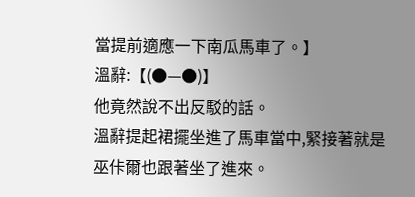當提前適應一下南瓜馬車了。】
溫辭:【(●—●)】
他竟然說不出反駁的話。
溫辭提起裙擺坐進了馬車當中,緊接著就是巫佧爾也跟著坐了進來。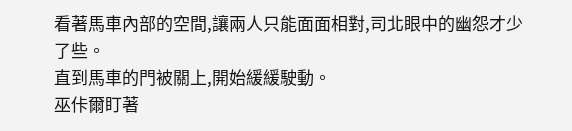看著馬車內部的空間,讓兩人只能面面相對,司北眼中的幽怨才少了些。
直到馬車的門被關上,開始緩緩駛動。
巫佧爾盯著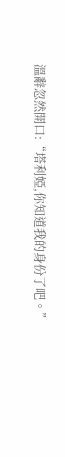溫辭忽然開口:“塔利婭,你知道我的身份了吧。”